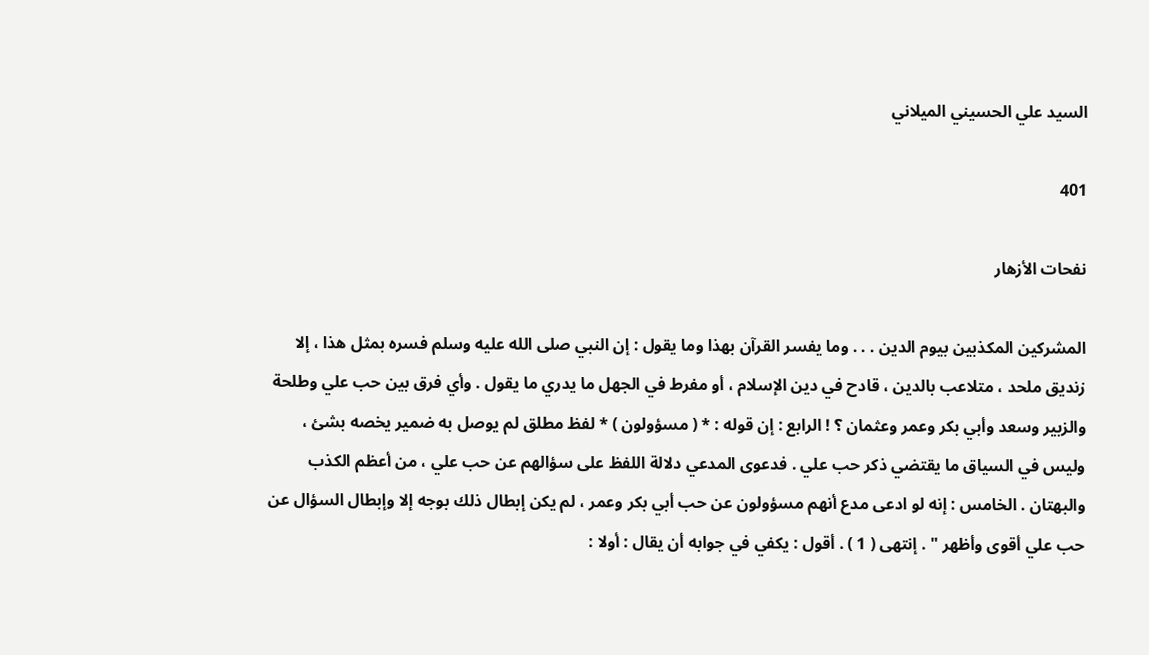السيد علي الحسيني الميلاني

401

نفحات الأزهار

المشركين المكذبين بيوم الدين . . . وما يفسر القرآن بهذا وما يقول : إن النبي صلى الله عليه وسلم فسره بمثل هذا ، إلا زنديق ملحد ، متلاعب بالدين ، قادح في دين الإسلام ، أو مفرط في الجهل ما يدري ما يقول . وأي فرق بين حب علي وطلحة والزبير وسعد وأبي بكر وعمر وعثمان ؟ ! الرابع : إن قوله : * ( مسؤولون ) * لفظ مطلق لم يوصل به ضمير يخصه بشئ ، وليس في السياق ما يقتضي ذكر حب علي . فدعوى المدعي دلالة اللفظ على سؤالهم عن حب علي ، من أعظم الكذب والبهتان . الخامس : إنه لو ادعى مدع أنهم مسؤولون عن حب أبي بكر وعمر ، لم يكن إبطال ذلك بوجه إلا وإبطال السؤال عن حب علي أقوى وأظهر " . إنتهى ( 1 ) . أقول : يكفي في جوابه أن يقال : أولا :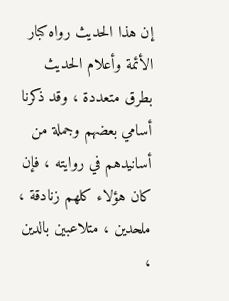إن هذا الحديث رواه كبار الأئمة وأعلام الحديث بطرق متعددة ، وقد ذكرنا أسامي بعضهم وجملة من أسانيدهم في روايته ، فإن كان هؤلاء كلهم زنادقة ، ملحدين ، متلاعبين بالدين ،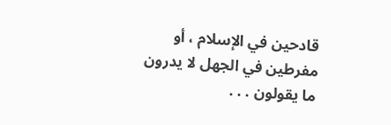قادحين في الإسلام ، أو مفرطين في الجهل لا يدرون ما يقولون . . .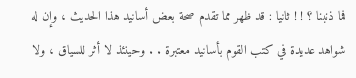فما ذنبنا ؟ ! ! ثانيا : قد ظهر مما تقدم صحة بعض أسانيد هذا الحديث ، وإن له شواهد عديدة في كتب القوم بأسانيد معتبرة . . وحينئذ لا أثر للسياق ، ولا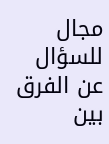مجال للسؤال عن الفرق بين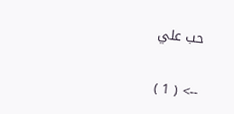حب علي

--> ( 1 )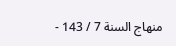منهاج السنة 7 / 143 -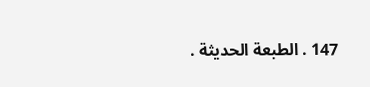147 . الطبعة الحديثة .